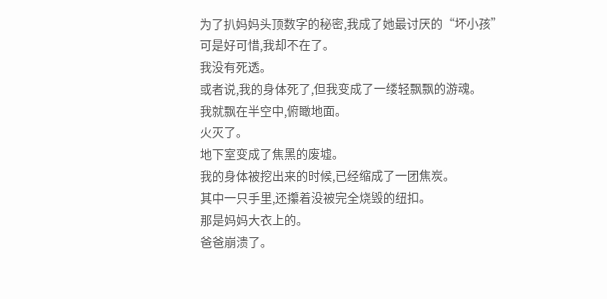为了扒妈妈头顶数字的秘密,我成了她最讨厌的“坏小孩”
可是好可惜,我却不在了。
我没有死透。
或者说,我的身体死了,但我变成了一缕轻飘飘的游魂。
我就飘在半空中,俯瞰地面。
火灭了。
地下室变成了焦黑的废墟。
我的身体被挖出来的时候,已经缩成了一团焦炭。
其中一只手里,还攥着没被完全烧毁的纽扣。
那是妈妈大衣上的。
爸爸崩溃了。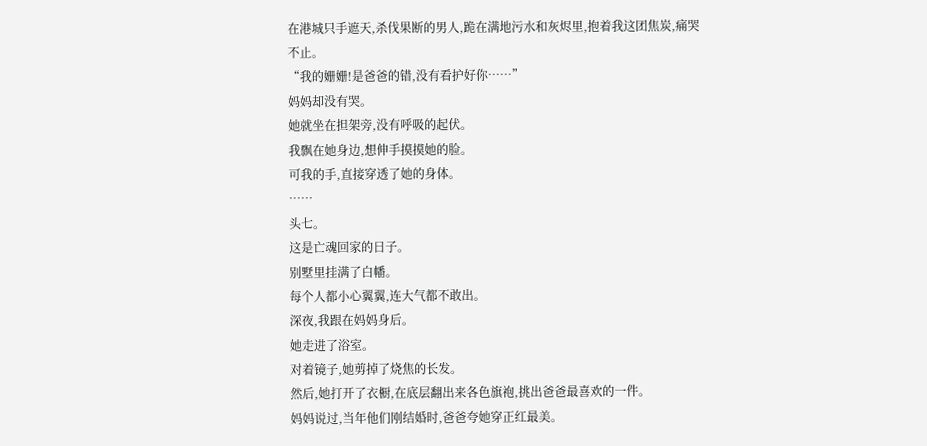在港城只手遮天,杀伐果断的男人,跪在满地污水和灰烬里,抱着我这团焦炭,痛哭不止。
“我的姗姗!是爸爸的错,没有看护好你……”
妈妈却没有哭。
她就坐在担架旁,没有呼吸的起伏。
我飘在她身边,想伸手摸摸她的脸。
可我的手,直接穿透了她的身体。
……
头七。
这是亡魂回家的日子。
别墅里挂满了白幡。
每个人都小心翼翼,连大气都不敢出。
深夜,我跟在妈妈身后。
她走进了浴室。
对着镜子,她剪掉了烧焦的长发。
然后,她打开了衣橱,在底层翻出来各色旗袍,挑出爸爸最喜欢的一件。
妈妈说过,当年他们刚结婚时,爸爸夸她穿正红最美。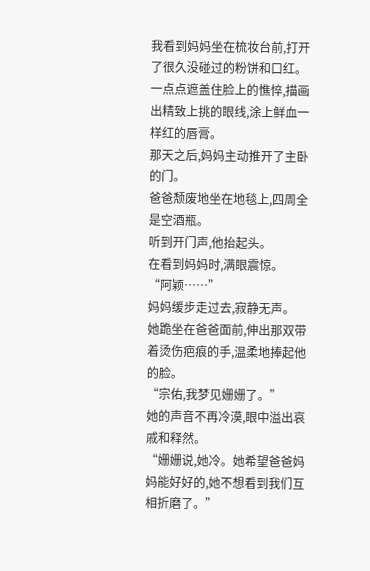我看到妈妈坐在梳妆台前,打开了很久没碰过的粉饼和口红。
一点点遮盖住脸上的憔悴,描画出精致上挑的眼线,涂上鲜血一样红的唇膏。
那天之后,妈妈主动推开了主卧的门。
爸爸颓废地坐在地毯上,四周全是空酒瓶。
听到开门声,他抬起头。
在看到妈妈时,满眼震惊。
“阿颖……”
妈妈缓步走过去,寂静无声。
她跪坐在爸爸面前,伸出那双带着烫伤疤痕的手,温柔地捧起他的脸。
“宗佑,我梦见姗姗了。”
她的声音不再冷漠,眼中溢出哀戚和释然。
“姗姗说,她冷。她希望爸爸妈妈能好好的,她不想看到我们互相折磨了。”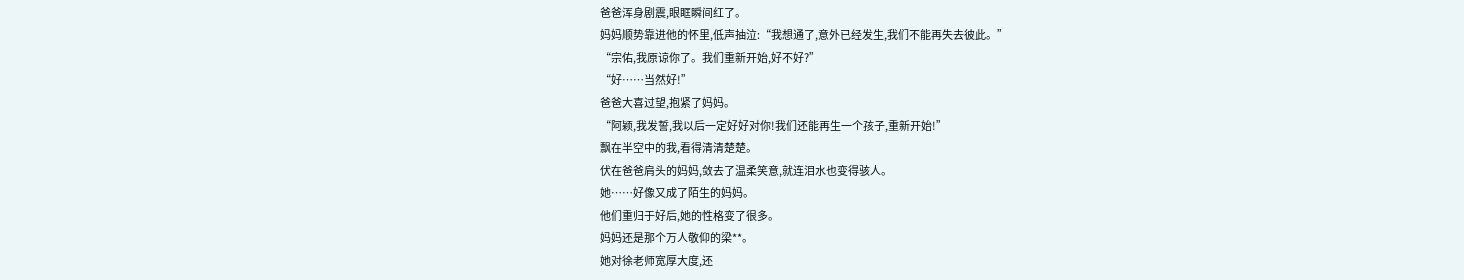爸爸浑身剧震,眼眶瞬间红了。
妈妈顺势靠进他的怀里,低声抽泣:“我想通了,意外已经发生,我们不能再失去彼此。”
“宗佑,我原谅你了。我们重新开始,好不好?”
“好……当然好!”
爸爸大喜过望,抱紧了妈妈。
“阿颖,我发誓,我以后一定好好对你!我们还能再生一个孩子,重新开始!”
飘在半空中的我,看得清清楚楚。
伏在爸爸肩头的妈妈,敛去了温柔笑意,就连泪水也变得骇人。
她……好像又成了陌生的妈妈。
他们重归于好后,她的性格变了很多。
妈妈还是那个万人敬仰的梁**。
她对徐老师宽厚大度,还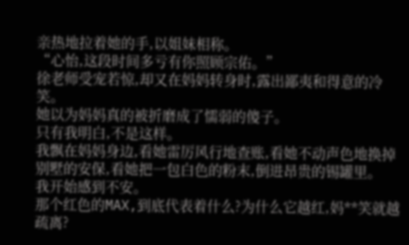亲热地拉着她的手,以姐妹相称。
“心怡,这段时间多亏有你照顾宗佑。”
徐老师受宠若惊,却又在妈妈转身时,露出鄙夷和得意的冷笑。
她以为妈妈真的被折磨成了懦弱的傻子。
只有我明白,不是这样。
我飘在妈妈身边,看她雷厉风行地查账,看她不动声色地换掉别墅的安保,看她把一包白色的粉末,倒进昂贵的锡罐里。
我开始感到不安。
那个红色的MAX,到底代表着什么?为什么它越红,妈**笑就越疏离?